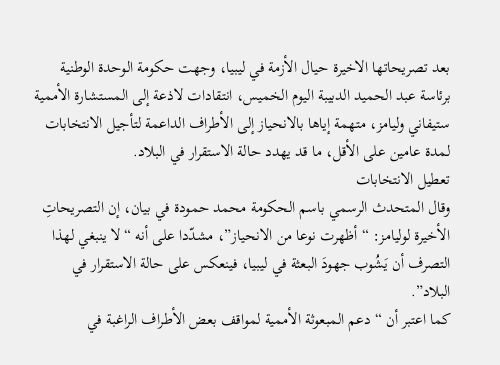بعد تصريحاتها الاخيرة حيال الأزمة في ليبيا، وجهت حكومة الوحدة الوطنية برئاسة عبد الحميد الدبيبة اليوم الخميس، انتقادات لاذعة إلى المستشارة الأممية ستيفاني وليامز، متهمة إياها بالانحياز إلى الأطراف الداعمة لتأجيل الانتخابات لمدة عامين على الأقل، ما قد يهدد حالة الاستقرار في البلاد.
تعطيل الانتخابات
وقال المتحدث الرسمي باسم الحكومة محمد حمودة في بيان، إن التصريحاتِ الأخيرة لوليامز: “أظهرت نوعا من الانحياز”، مشدّدا على أنه “لا ينبغي لهذا التصرف أن يَشُوب جهودَ البعثة في ليبيا، فينعكس على حالة الاستقرار في البلاد”.
كما اعتبر أن “دعم المبعوثة الأممية لمواقف بعض الأطراف الراغبة في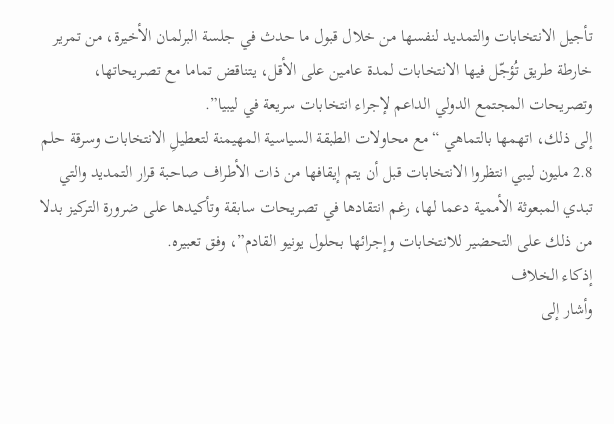تأجيل الانتخابات والتمديد لنفسها من خلال قبول ما حدث في جلسة البرلمان الأخيرة، من تمرير خارطة طريق تُؤجّل فيها الانتخابات لمدة عامين على الأقل، يتناقض تماما مع تصريحاتها، وتصريحات المجتمع الدولي الداعم لإجراء انتخابات سريعة في ليبيا”.
إلى ذلك، اتهمها بالتماهي “مع محاولات الطبقة السياسية المهيمنة لتعطيلِ الانتخابات وسرقة حلم 2.8 مليون ليبي انتظروا الانتخابات قبل أن يتم إيقافها من ذات الأطراف صاحبة قرار التمديد والتي تبدي المبعوثة الأممية دعما لها، رغم انتقادها في تصريحات سابقة وتأكيدها على ضرورة التركيز بدلا من ذلك على التحضير للانتخابات وإجرائها بحلول يونيو القادم”، وفق تعبيره.
إذكاء الخلاف
وأشار إلى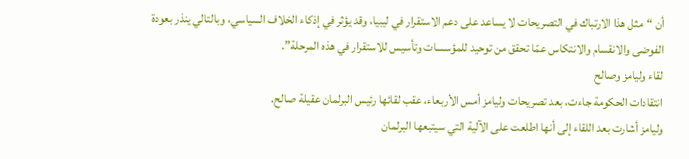أن “مثل هذا الارتباك في التصريحات لا يساعد على دعم الاستقرار في ليبيا، وقد يؤثر في إذكاء الخلاف السياسي، وبالتالي ينذر بعودة الفوضى والانقسام والانتكاس عمّا تحقق من توحيد للمؤسسات وتأسيس للاستقرار في هذه المرحلة”.
لقاء وليامز وصالح
انتقادات الحكومة جاءت، بعد تصريحات وليامز أمس الأربعاء، عقب لقائها رئيس البرلمان عقيلة صالح.
وليامز أشارت بعد اللقاء إلى أنها اطلعت على الآلية التي سيتبعها البرلمان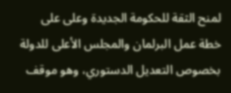لمنح الثقة للحكومة الجديدة وعلى على خطة عمل البرلمان والمجلس الأعلى للدولة بخصوص التعديل الدستوري، وهو موقف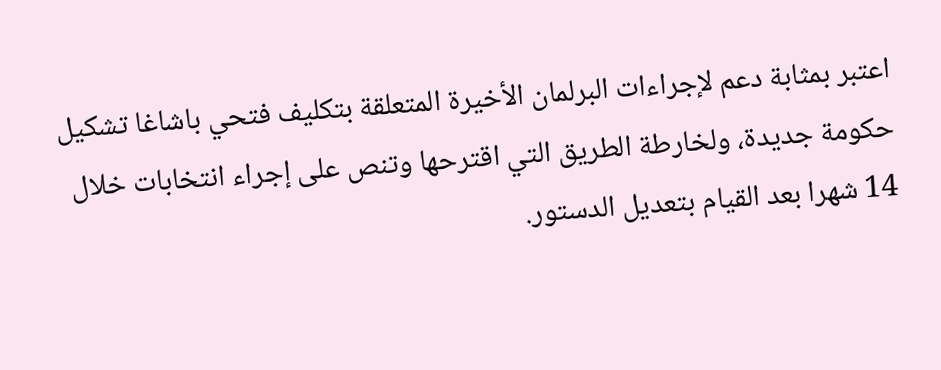اعتبر بمثابة دعم لإجراءات البرلمان الأخيرة المتعلقة بتكليف فتحي باشاغا تشكيل حكومة جديدة، ولخارطة الطريق التي اقترحها وتنص على إجراء انتخابات خلال 14 شهرا بعد القيام بتعديل الدستور.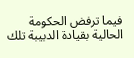فيما ترفض الحكومة الحالية بقيادة الدبيبة تلك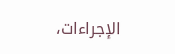الإجراءات،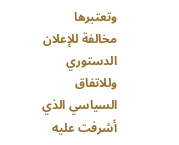وتعتبرها مخالفة للإعلان الدستوري وللاتفاق السياسي الذي أشرفت عليه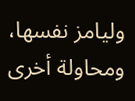وليامز نفسها، ومحاولة أخرى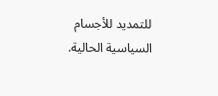للتمديد للأجسام السياسية الحالية.